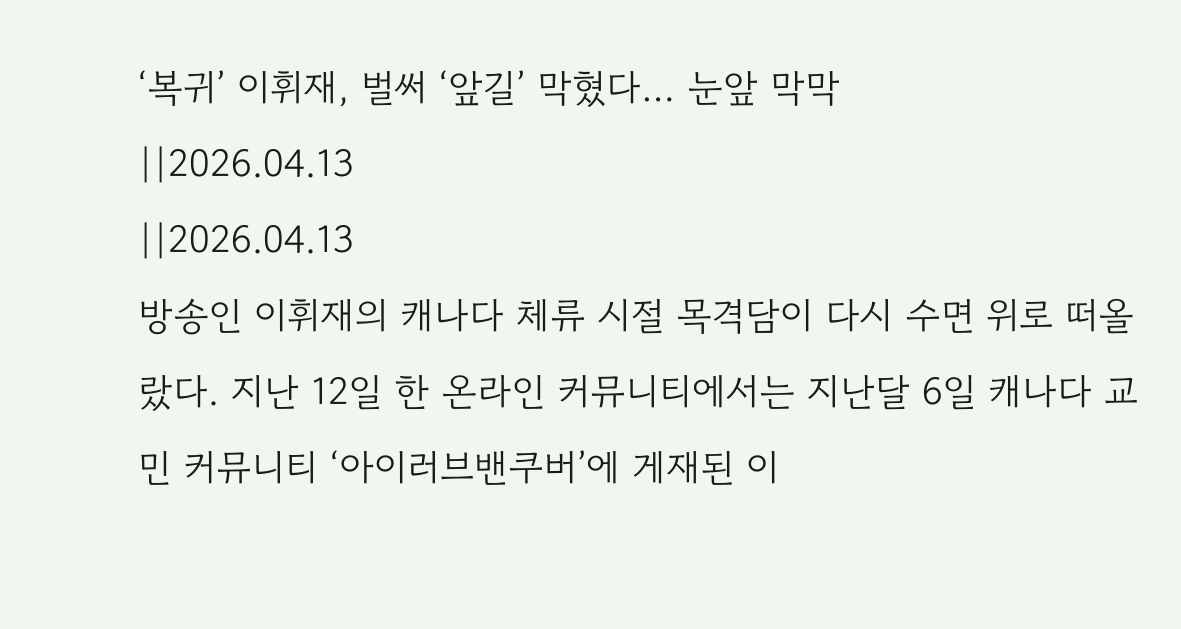‘복귀’ 이휘재, 벌써 ‘앞길’ 막혔다… 눈앞 막막
||2026.04.13
||2026.04.13
방송인 이휘재의 캐나다 체류 시절 목격담이 다시 수면 위로 떠올랐다. 지난 12일 한 온라인 커뮤니티에서는 지난달 6일 캐나다 교민 커뮤니티 ‘아이러브밴쿠버’에 게재된 이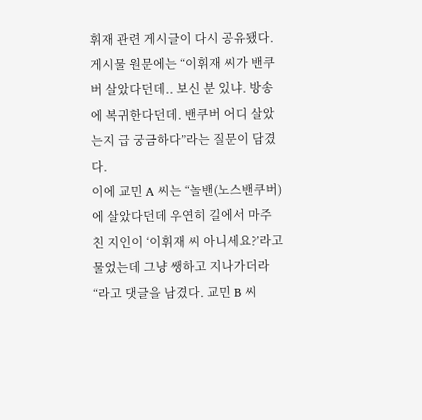휘재 관련 게시글이 다시 공유됐다. 게시물 원문에는 “이휘재 씨가 밴쿠버 살았다던데.. 보신 분 있냐. 방송에 복귀한다던데. 밴쿠버 어디 살았는지 급 궁금하다”라는 질문이 담겼다.
이에 교민 A 씨는 “놀밴(노스밴쿠버)에 살았다던데 우연히 길에서 마주친 지인이 ‘이휘재 씨 아니세요?’라고 물었는데 그냥 쌩하고 지나가더라“라고 댓글을 남겼다. 교민 B 씨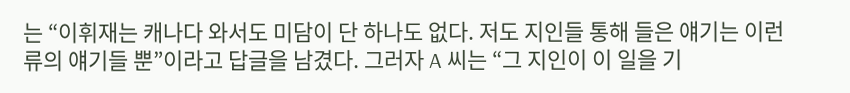는 “이휘재는 캐나다 와서도 미담이 단 하나도 없다. 저도 지인들 통해 들은 얘기는 이런 류의 얘기들 뿐”이라고 답글을 남겼다. 그러자 A 씨는 “그 지인이 이 일을 기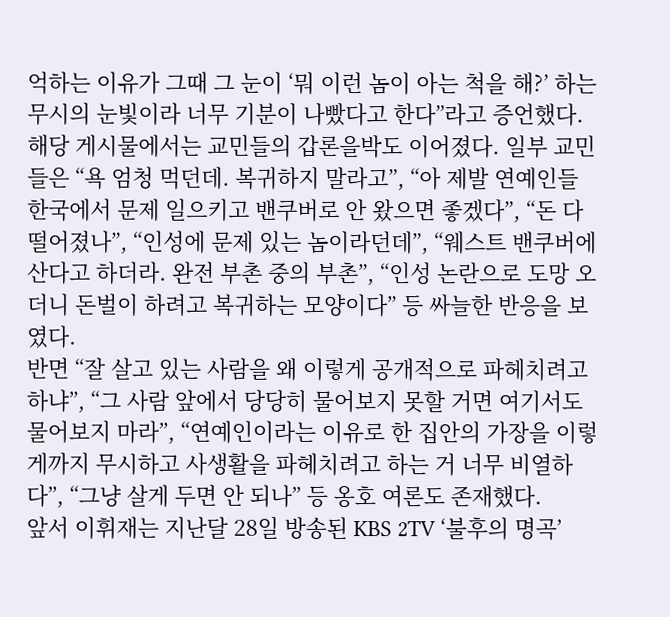억하는 이유가 그때 그 눈이 ‘뭐 이런 놈이 아는 척을 해?’ 하는 무시의 눈빛이라 너무 기분이 나빴다고 한다”라고 증언했다.
해당 게시물에서는 교민들의 갑론을박도 이어졌다. 일부 교민들은 “욕 엄청 먹던데. 복귀하지 말라고”, “아 제발 연예인들 한국에서 문제 일으키고 밴쿠버로 안 왔으면 좋겠다”, “돈 다 떨어졌나”, “인성에 문제 있는 놈이라던데”, “웨스트 밴쿠버에 산다고 하더라. 완전 부촌 중의 부촌”, “인성 논란으로 도망 오더니 돈벌이 하려고 복귀하는 모양이다” 등 싸늘한 반응을 보였다.
반면 “잘 살고 있는 사람을 왜 이렇게 공개적으로 파헤치려고 하냐”, “그 사람 앞에서 당당히 물어보지 못할 거면 여기서도 물어보지 마라”, “연예인이라는 이유로 한 집안의 가장을 이렇게까지 무시하고 사생활을 파헤치려고 하는 거 너무 비열하다”, “그냥 살게 두면 안 되나” 등 옹호 여론도 존재했다.
앞서 이휘재는 지난달 28일 방송된 KBS 2TV ‘불후의 명곡’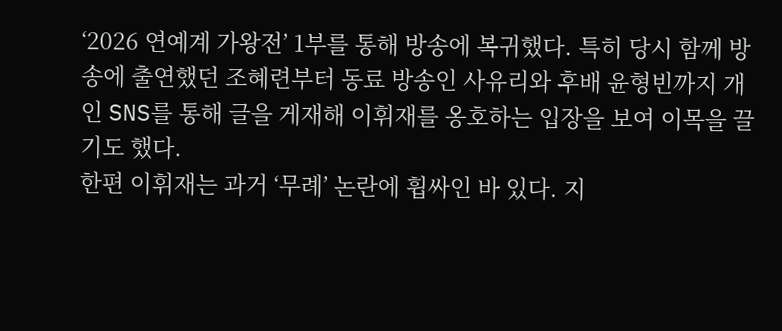‘2026 연예계 가왕전’ 1부를 통해 방송에 복귀했다. 특히 당시 함께 방송에 출연했던 조혜련부터 동료 방송인 사유리와 후배 윤형빈까지 개인 SNS를 통해 글을 게재해 이휘재를 옹호하는 입장을 보여 이목을 끌기도 했다.
한편 이휘재는 과거 ‘무례’ 논란에 휩싸인 바 있다. 지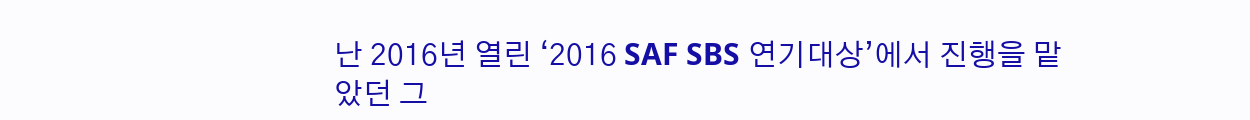난 2016년 열린 ‘2016 SAF SBS 연기대상’에서 진행을 맡았던 그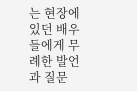는 현장에 있던 배우들에게 무례한 발언과 질문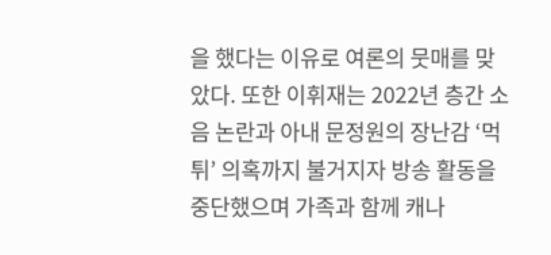을 했다는 이유로 여론의 뭇매를 맞았다. 또한 이휘재는 2022년 층간 소음 논란과 아내 문정원의 장난감 ‘먹튀’ 의혹까지 불거지자 방송 활동을 중단했으며 가족과 함께 캐나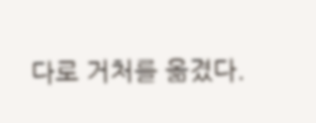다로 거처를 옮겼다.